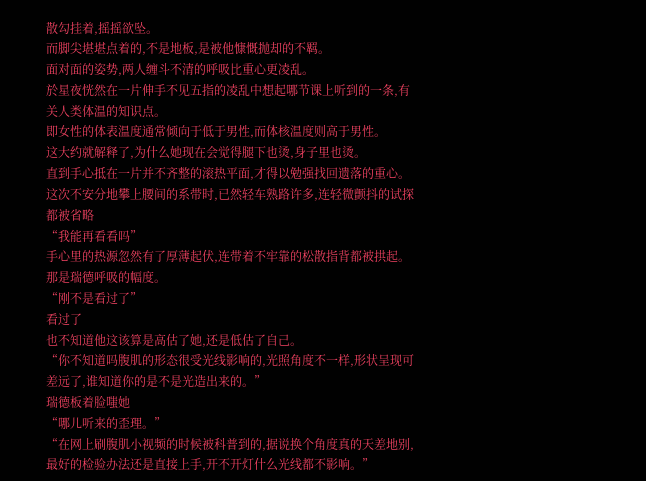散勾挂着,摇摇欲坠。
而脚尖堪堪点着的,不是地板,是被他慷慨抛却的不羁。
面对面的姿势,两人缠斗不清的呼吸比重心更凌乱。
於星夜恍然在一片伸手不见五指的凌乱中想起哪节课上听到的一条,有关人类体温的知识点。
即女性的体表温度通常倾向于低于男性,而体核温度则高于男性。
这大约就解释了,为什么她现在会觉得腿下也烫,身子里也烫。
直到手心抵在一片并不齐整的滚热平面,才得以勉强找回遗落的重心。
这次不安分地攀上腰间的系带时,已然轻车熟路许多,连轻微颤抖的试探都被省略
“我能再看看吗”
手心里的热源忽然有了厚薄起伏,连带着不牢靠的松散指背都被拱起。
那是瑞德呼吸的幅度。
“刚不是看过了”
看过了
也不知道他这该算是高估了她,还是低估了自己。
“你不知道吗腹肌的形态很受光线影响的,光照角度不一样,形状呈现可差远了,谁知道你的是不是光造出来的。”
瑞德板着脸嗤她
“哪儿听来的歪理。”
“在网上刷腹肌小视频的时候被科普到的,据说换个角度真的天差地别,最好的检验办法还是直接上手,开不开灯什么光线都不影响。”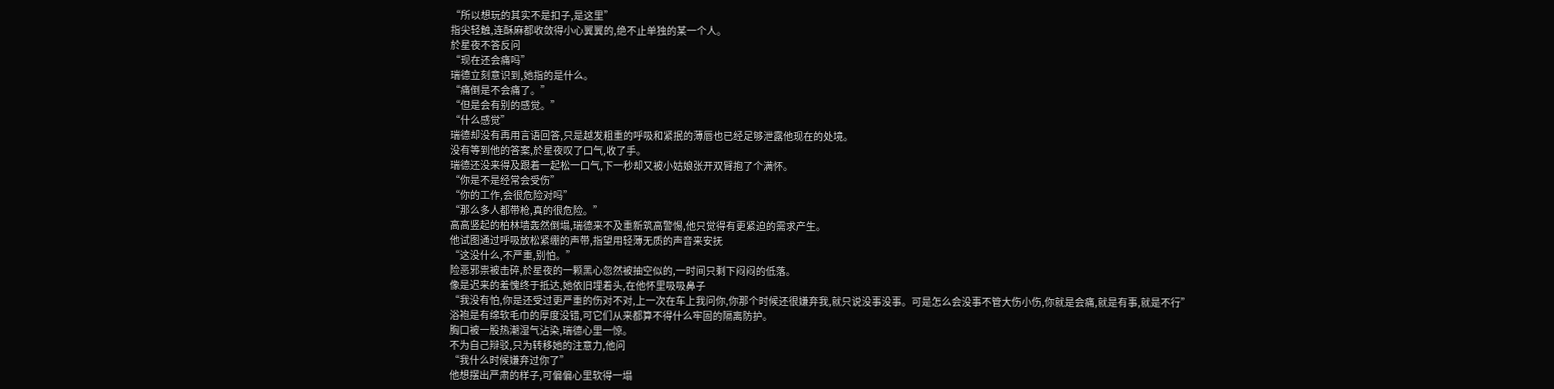“所以想玩的其实不是扣子,是这里”
指尖轻触,连酥麻都收敛得小心翼翼的,绝不止单独的某一个人。
於星夜不答反问
“现在还会痛吗”
瑞德立刻意识到,她指的是什么。
“痛倒是不会痛了。”
“但是会有别的感觉。”
“什么感觉”
瑞德却没有再用言语回答,只是越发粗重的呼吸和紧抿的薄唇也已经足够泄露他现在的处境。
没有等到他的答案,於星夜叹了口气,收了手。
瑞德还没来得及跟着一起松一口气,下一秒却又被小姑娘张开双臂抱了个满怀。
“你是不是经常会受伤”
“你的工作,会很危险对吗”
“那么多人都带枪,真的很危险。”
高高竖起的柏林墙轰然倒塌,瑞德来不及重新筑高警惕,他只觉得有更紧迫的需求产生。
他试图通过呼吸放松紧绷的声带,指望用轻薄无质的声音来安抚
“这没什么,不严重,别怕。”
险恶邪祟被击碎,於星夜的一颗黑心忽然被抽空似的,一时间只剩下闷闷的低落。
像是迟来的羞愧终于抵达,她依旧埋着头,在他怀里吸吸鼻子
“我没有怕,你是还受过更严重的伤对不对,上一次在车上我问你,你那个时候还很嫌弃我,就只说没事没事。可是怎么会没事不管大伤小伤,你就是会痛,就是有事,就是不行”
浴袍是有绵软毛巾的厚度没错,可它们从来都算不得什么牢固的隔离防护。
胸口被一股热潮湿气沾染,瑞德心里一惊。
不为自己辩驳,只为转移她的注意力,他问
“我什么时候嫌弃过你了”
他想摆出严肃的样子,可偏偏心里软得一塌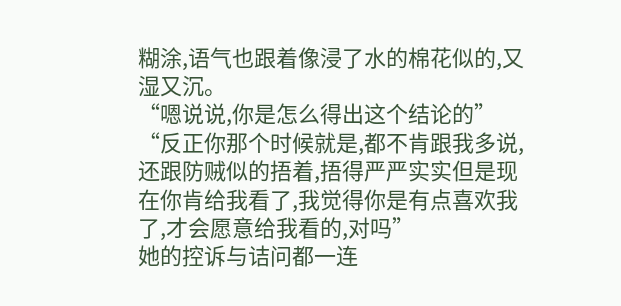糊涂,语气也跟着像浸了水的棉花似的,又湿又沉。
“嗯说说,你是怎么得出这个结论的”
“反正你那个时候就是,都不肯跟我多说,还跟防贼似的捂着,捂得严严实实但是现在你肯给我看了,我觉得你是有点喜欢我了,才会愿意给我看的,对吗”
她的控诉与诘问都一连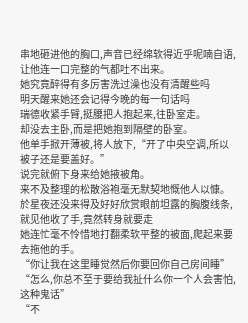串地砸进他的胸口,声音已经绵软得近乎呢喃自语,让他连一口完整的气都吐不出来。
她究竟醉得有多厉害洗过澡也没有清醒些吗
明天醒来她还会记得今晚的每一句话吗
瑞德收紧手臂,挺腰把人抱起来,往卧室走。
却没去主卧,而是把她抱到隔壁的卧室。
他单手掀开薄被,将人放下,“开了中央空调,所以被子还是要盖好。”
说完就俯下身来给她掖被角。
来不及整理的松散浴袍毫无默契地慨他人以慷。
於星夜还没来得及好好欣赏眼前坦露的胸腹线条,就见他收了手,竟然转身就要走
她连忙毫不怜惜地打翻柔软平整的被面,爬起来要去拖他的手。
“你让我在这里睡觉然后你要回你自己房间睡”
“怎么,你总不至于要给我扯什么你一个人会害怕,这种鬼话”
“不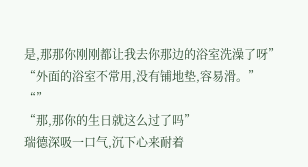是,那那你刚刚都让我去你那边的浴室洗澡了呀”
“外面的浴室不常用,没有铺地垫,容易滑。”
“”
“那,那你的生日就这么过了吗”
瑞德深吸一口气,沉下心来耐着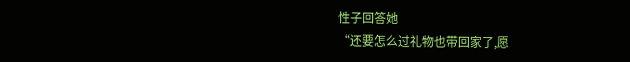性子回答她
“还要怎么过礼物也带回家了,愿